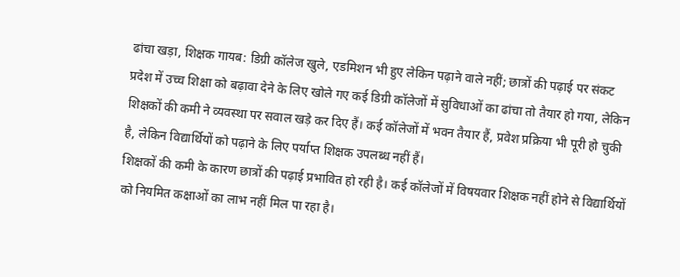ढांचा खड़ा, शिक्षक गायब: डिग्री कॉलेज खुले, एडमिशन भी हुए लेकिन पढ़ाने वाले नहीं; छात्रों की पढ़ाई पर संकट
प्रदेश में उच्च शिक्षा को बढ़ावा देने के लिए खोले गए कई डिग्री कॉलेजों में सुविधाओं का ढांचा तो तैयार हो गया, लेकिन शिक्षकों की कमी ने व्यवस्था पर सवाल खड़े कर दिए हैं। कई कॉलेजों में भवन तैयार हैं, प्रवेश प्रक्रिया भी पूरी हो चुकी है, लेकिन विद्यार्थियों को पढ़ाने के लिए पर्याप्त शिक्षक उपलब्ध नहीं हैं।
शिक्षकों की कमी के कारण छात्रों की पढ़ाई प्रभावित हो रही है। कई कॉलेजों में विषयवार शिक्षक नहीं होने से विद्यार्थियों को नियमित कक्षाओं का लाभ नहीं मिल पा रहा है।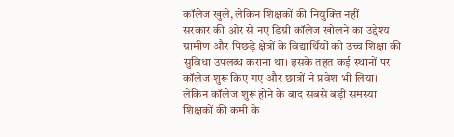कॉलेज खुले, लेकिन शिक्षकों की नियुक्ति नहीं
सरकार की ओर से नए डिग्री कॉलेज खोलने का उद्देश्य ग्रामीण और पिछड़े क्षेत्रों के विद्यार्थियों को उच्च शिक्षा की सुविधा उपलब्ध कराना था। इसके तहत कई स्थानों पर कॉलेज शुरू किए गए और छात्रों ने प्रवेश भी लिया।
लेकिन कॉलेज शुरू होने के बाद सबसे बड़ी समस्या शिक्षकों की कमी के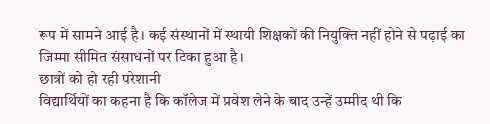रूप में सामने आई है। कई संस्थानों में स्थायी शिक्षकों की नियुक्ति नहीं होने से पढ़ाई का जिम्मा सीमित संसाधनों पर टिका हुआ है।
छात्रों को हो रही परेशानी
विद्यार्थियों का कहना है कि कॉलेज में प्रवेश लेने के बाद उन्हें उम्मीद थी कि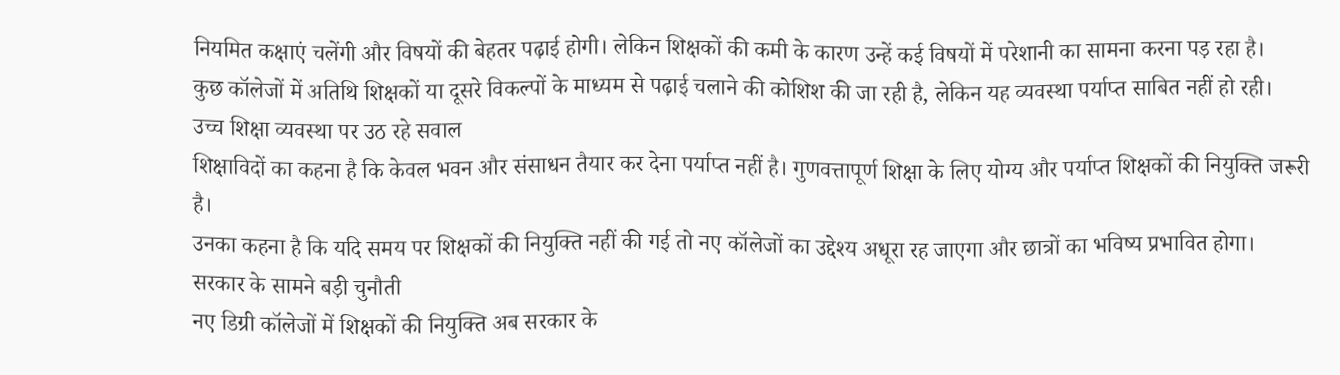नियमित कक्षाएं चलेंगी और विषयों की बेहतर पढ़ाई होगी। लेकिन शिक्षकों की कमी के कारण उन्हें कई विषयों में परेशानी का सामना करना पड़ रहा है।
कुछ कॉलेजों में अतिथि शिक्षकों या दूसरे विकल्पों के माध्यम से पढ़ाई चलाने की कोशिश की जा रही है, लेकिन यह व्यवस्था पर्याप्त साबित नहीं हो रही।
उच्च शिक्षा व्यवस्था पर उठ रहे सवाल
शिक्षाविदों का कहना है कि केवल भवन और संसाधन तैयार कर देना पर्याप्त नहीं है। गुणवत्तापूर्ण शिक्षा के लिए योग्य और पर्याप्त शिक्षकों की नियुक्ति जरूरी है।
उनका कहना है कि यदि समय पर शिक्षकों की नियुक्ति नहीं की गई तो नए कॉलेजों का उद्देश्य अधूरा रह जाएगा और छात्रों का भविष्य प्रभावित होगा।
सरकार के सामने बड़ी चुनौती
नए डिग्री कॉलेजों में शिक्षकों की नियुक्ति अब सरकार के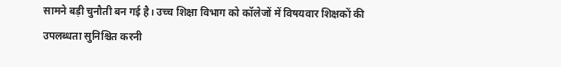सामने बड़ी चुनौती बन गई है। उच्च शिक्षा विभाग को कॉलेजों में विषयवार शिक्षकों की उपलब्धता सुनिश्चित करनी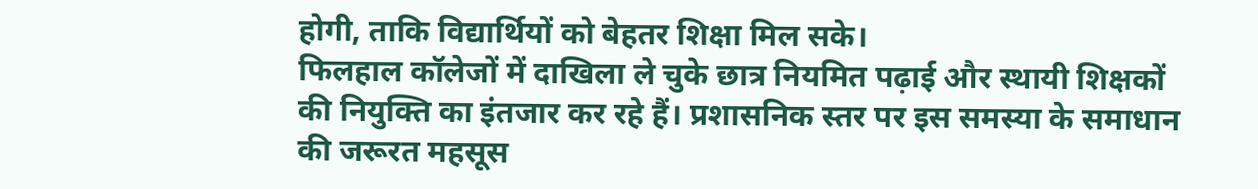होगी, ताकि विद्यार्थियों को बेहतर शिक्षा मिल सके।
फिलहाल कॉलेजों में दाखिला ले चुके छात्र नियमित पढ़ाई और स्थायी शिक्षकों की नियुक्ति का इंतजार कर रहे हैं। प्रशासनिक स्तर पर इस समस्या के समाधान की जरूरत महसूस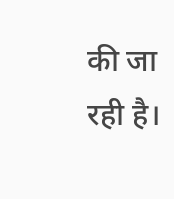की जा रही है।